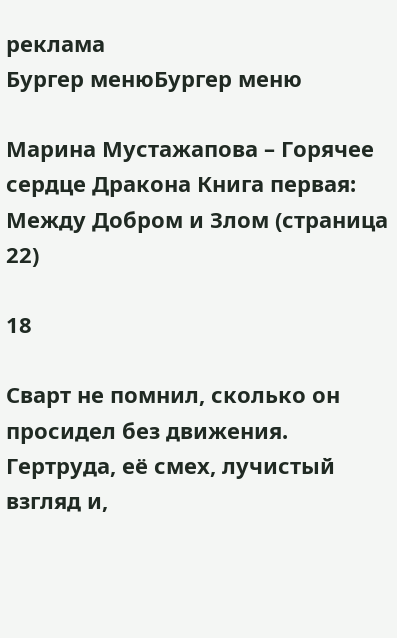реклама
Бургер менюБургер меню

Марина Мустажапова – Горячее сердце Дракона Книга первая: Между Добром и Злом (страница 22)

18

Сварт не помнил, сколько он просидел без движения. Гертруда, её смех, лучистый взгляд и,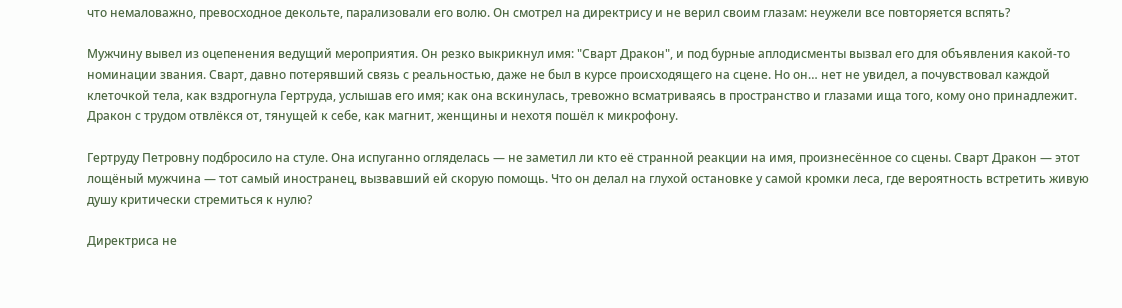что немаловажно, превосходное декольте, парализовали его волю. Он смотрел на директрису и не верил своим глазам: неужели все повторяется вспять?

Мужчину вывел из оцепенения ведущий мероприятия. Он резко выкрикнул имя: "Сварт Дракон", и под бурные аплодисменты вызвал его для объявления какой-то номинации звания. Сварт, давно потерявший связь с реальностью, даже не был в курсе происходящего на сцене. Но он… нет не увидел, а почувствовал каждой клеточкой тела, как вздрогнула Гертруда, услышав его имя; как она вскинулась, тревожно всматриваясь в пространство и глазами ища того, кому оно принадлежит. Дракон с трудом отвлёкся от, тянущей к себе, как магнит, женщины и нехотя пошёл к микрофону.

Гертруду Петровну подбросило на стуле. Она испуганно огляделась — не заметил ли кто её странной реакции на имя, произнесённое со сцены. Сварт Дракон — этот лощёный мужчина — тот самый иностранец, вызвавший ей скорую помощь. Что он делал на глухой остановке у самой кромки леса, где вероятность встретить живую душу критически стремиться к нулю?

Директриса не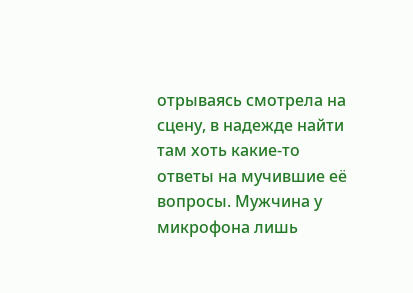отрываясь смотрела на сцену, в надежде найти там хоть какие-то ответы на мучившие её вопросы. Мужчина у микрофона лишь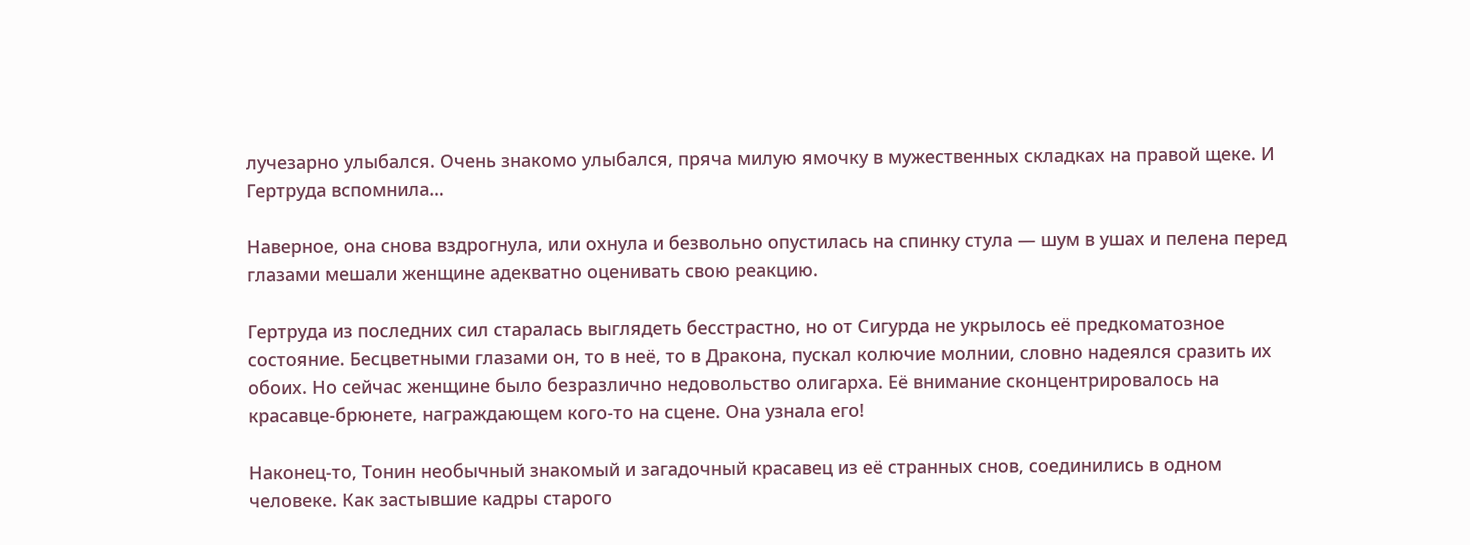лучезарно улыбался. Очень знакомо улыбался, пряча милую ямочку в мужественных складках на правой щеке. И Гертруда вспомнила…

Наверное, она снова вздрогнула, или охнула и безвольно опустилась на спинку стула — шум в ушах и пелена перед глазами мешали женщине адекватно оценивать свою реакцию.

Гертруда из последних сил старалась выглядеть бесстрастно, но от Сигурда не укрылось её предкоматозное состояние. Бесцветными глазами он, то в неё, то в Дракона, пускал колючие молнии, словно надеялся сразить их обоих. Но сейчас женщине было безразлично недовольство олигарха. Её внимание сконцентрировалось на красавце-брюнете, награждающем кого-то на сцене. Она узнала его!

Наконец-то, Тонин необычный знакомый и загадочный красавец из её странных снов, соединились в одном человеке. Как застывшие кадры старого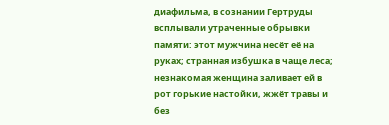диафильма, в сознании Гертруды всплывали утраченные обрывки памяти: этот мужчина несёт её на руках; странная избушка в чаще леса; незнакомая женщина заливает ей в рот горькие настойки, жжёт травы и без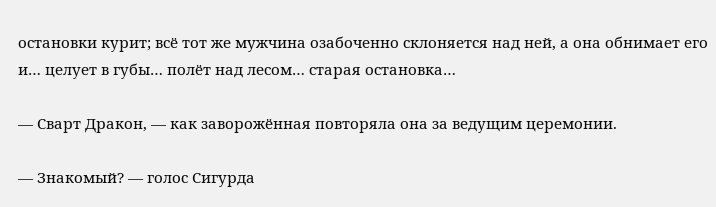остановки курит; всё тот же мужчина озабоченно склоняется над ней, а она обнимает его и… целует в губы… полёт над лесом… старая остановка…

— Сварт Дракон, — как заворожённая повторяла она за ведущим церемонии.

— Знакомый? — голос Сигурда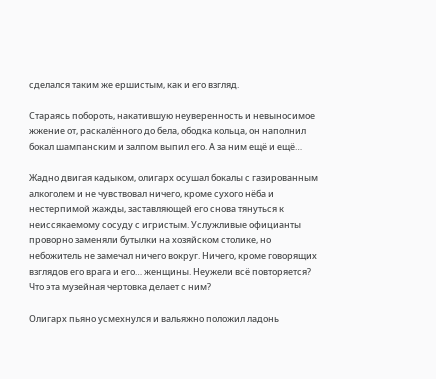сделался таким же ершистым, как и его взгляд.

Стараясь побороть, накатившую неуверенность и невыносимое жжение от, раскалённого до бела, ободка кольца, он наполнил бокал шампанским и залпом выпил его. А за ним ещё и ещё…

Жадно двигая кадыком, олигарх осушал бокалы с газированным алкоголем и не чувствовал ничего, кроме сухого нёба и нестерпимой жажды, заставляющей его снова тянуться к неиссякаемому сосуду с игристым. Услужливые официанты проворно заменяли бутылки на хозяйском столике, но небожитель не замечал ничего вокруг. Ничего, кроме говорящих взглядов его врага и его… женщины. Неужели всё повторяется? Что эта музейная чертовка делает с ним?

Олигарх пьяно усмехнулся и вальяжно положил ладонь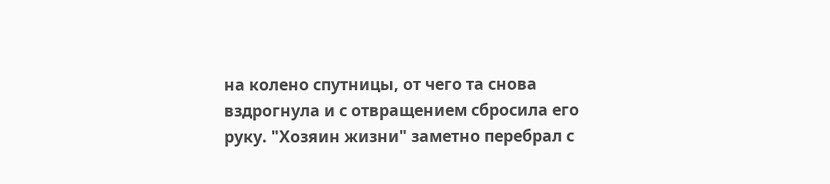на колено спутницы, от чего та снова вздрогнула и с отвращением сбросила его руку. "Хозяин жизни" заметно перебрал с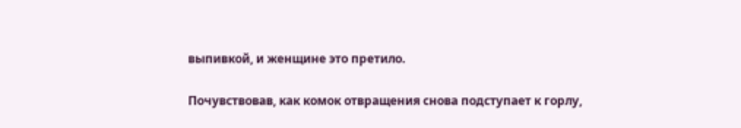выпивкой, и женщине это претило.

Почувствовав, как комок отвращения снова подступает к горлу,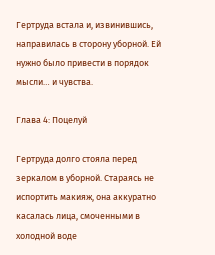Гертруда встала и, извинившись, направилась в сторону уборной. Ей нужно было привести в порядок мысли… и чувства.

Глава 4: Поцелуй

Гертруда долго стояла перед зеркалом в уборной. Стараясь не испортить макияж, она аккуратно касалась лица, смоченными в холодной воде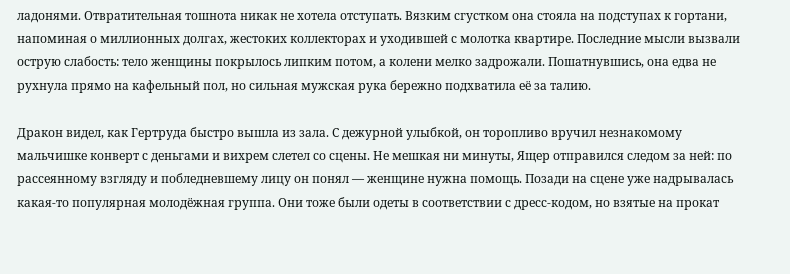ладонями. Отвратительная тошнота никак не хотела отступать. Вязким сгустком она стояла на подступах к гортани, напоминая о миллионных долгах, жестоких коллекторах и уходившей с молотка квартире. Последние мысли вызвали острую слабость: тело женщины покрылось липким потом, а колени мелко задрожали. Пошатнувшись, она едва не рухнула прямо на кафельный пол, но сильная мужская рука бережно подхватила её за талию.

Дракон видел, как Гертруда быстро вышла из зала. С дежурной улыбкой, он торопливо вручил незнакомому мальчишке конверт с деньгами и вихрем слетел со сцены. Не мешкая ни минуты, Ящер отправился следом за ней: по рассеянному взгляду и побледневшему лицу он понял — женщине нужна помощь. Позади на сцене уже надрывалась какая-то популярная молодёжная группа. Они тоже были одеты в соответствии с дресс-кодом, но взятые на прокат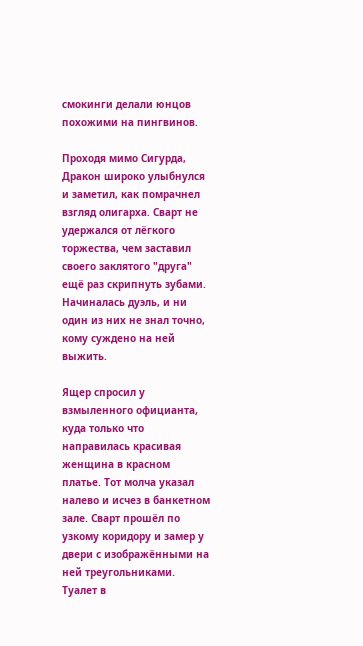смокинги делали юнцов похожими на пингвинов.

Проходя мимо Сигурда, Дракон широко улыбнулся и заметил, как помрачнел взгляд олигарха. Сварт не удержался от лёгкого торжества, чем заставил своего заклятого "друга" ещё раз скрипнуть зубами. Начиналась дуэль, и ни один из них не знал точно, кому суждено на ней выжить.

Ящер спросил у взмыленного официанта, куда только что направилась красивая женщина в красном платье. Тот молча указал налево и исчез в банкетном зале. Сварт прошёл по узкому коридору и замер у двери с изображёнными на ней треугольниками. Туалет в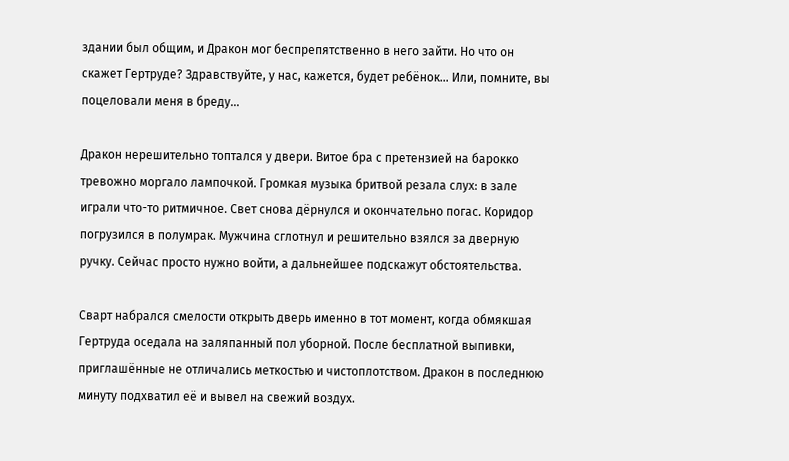здании был общим, и Дракон мог беспрепятственно в него зайти. Но что он скажет Гертруде? Здравствуйте, у нас, кажется, будет ребёнок… Или, помните, вы поцеловали меня в бреду…

Дракон нерешительно топтался у двери. Витое бра с претензией на барокко тревожно моргало лампочкой. Громкая музыка бритвой резала слух: в зале играли что-то ритмичное. Свет снова дёрнулся и окончательно погас. Коридор погрузился в полумрак. Мужчина сглотнул и решительно взялся за дверную ручку. Сейчас просто нужно войти, а дальнейшее подскажут обстоятельства.

Сварт набрался смелости открыть дверь именно в тот момент, когда обмякшая Гертруда оседала на заляпанный пол уборной. После бесплатной выпивки, приглашённые не отличались меткостью и чистоплотством. Дракон в последнюю минуту подхватил её и вывел на свежий воздух.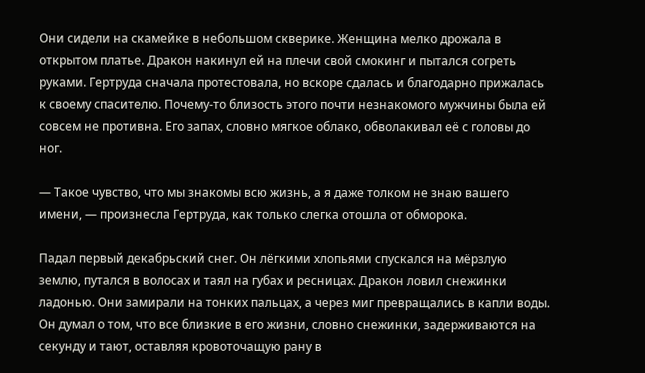Они сидели на скамейке в небольшом скверике. Женщина мелко дрожала в открытом платье. Дракон накинул ей на плечи свой смокинг и пытался согреть руками. Гертруда сначала протестовала, но вскоре сдалась и благодарно прижалась к своему спасителю. Почему-то близость этого почти незнакомого мужчины была ей совсем не противна. Его запах, словно мягкое облако, обволакивал её с головы до ног.

— Такое чувство, что мы знакомы всю жизнь, а я даже толком не знаю вашего имени, — произнесла Гертруда, как только слегка отошла от обморока.

Падал первый декабрьский снег. Он лёгкими хлопьями спускался на мёрзлую землю, путался в волосах и таял на губах и ресницах. Дракон ловил снежинки ладонью. Они замирали на тонких пальцах, а через миг превращались в капли воды. Он думал о том, что все близкие в его жизни, словно снежинки, задерживаются на секунду и тают, оставляя кровоточащую рану в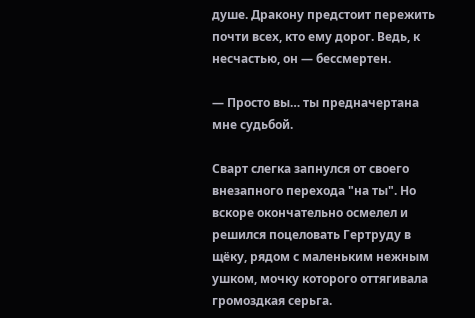душе. Дракону предстоит пережить почти всех, кто ему дорог. Ведь, к несчастью, он — бессмертен.

— Просто вы… ты предначертана мне судьбой.

Сварт слегка запнулся от своего внезапного перехода "на ты". Но вскоре окончательно осмелел и решился поцеловать Гертруду в щёку, рядом с маленьким нежным ушком, мочку которого оттягивала громоздкая серьга.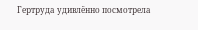Гертруда удивлённо посмотрела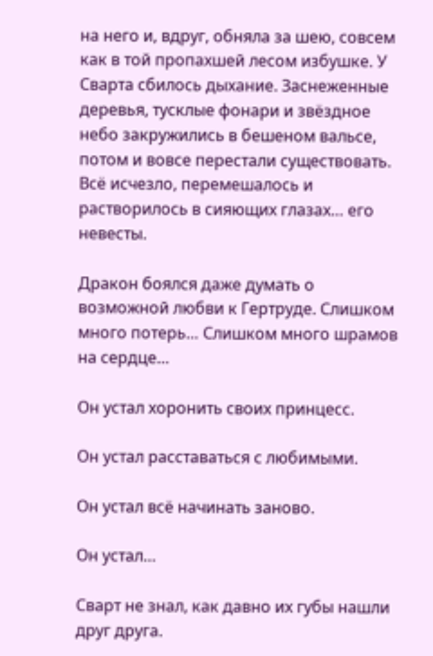на него и, вдруг, обняла за шею, совсем как в той пропахшей лесом избушке. У Сварта сбилось дыхание. Заснеженные деревья, тусклые фонари и звёздное небо закружились в бешеном вальсе, потом и вовсе перестали существовать. Всё исчезло, перемешалось и растворилось в сияющих глазах… его невесты.

Дракон боялся даже думать о возможной любви к Гертруде. Слишком много потерь… Слишком много шрамов на сердце…

Он устал хоронить своих принцесс.

Он устал расставаться с любимыми.

Он устал всё начинать заново.

Он устал…

Сварт не знал, как давно их губы нашли друг друга.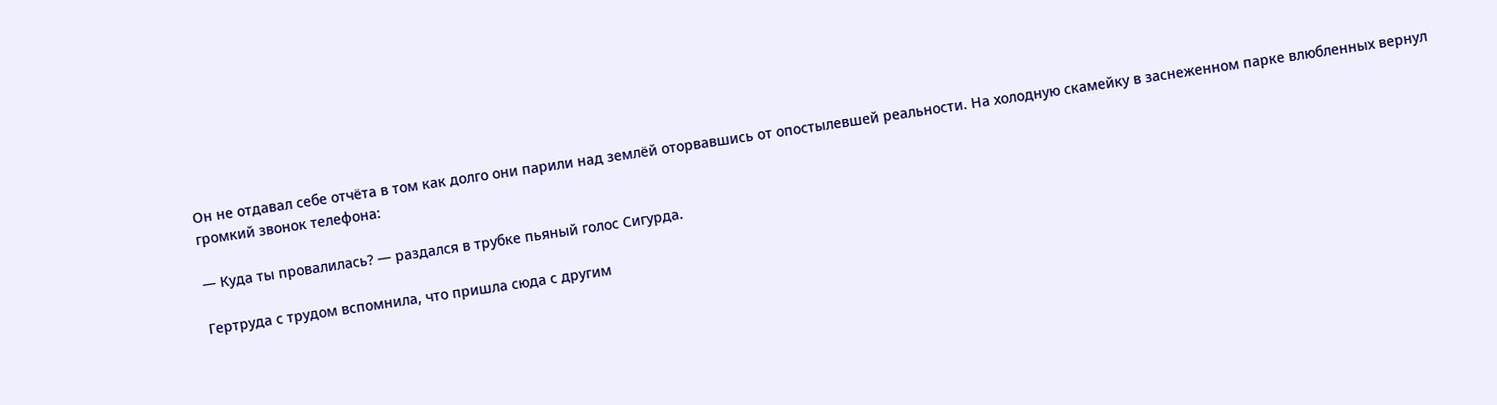Он не отдавал себе отчёта в том как долго они парили над землёй оторвавшись от опостылевшей реальности. На холодную скамейку в заснеженном парке влюбленных вернул громкий звонок телефона:

— Куда ты провалилась? — раздался в трубке пьяный голос Сигурда.

Гертруда с трудом вспомнила, что пришла сюда с другим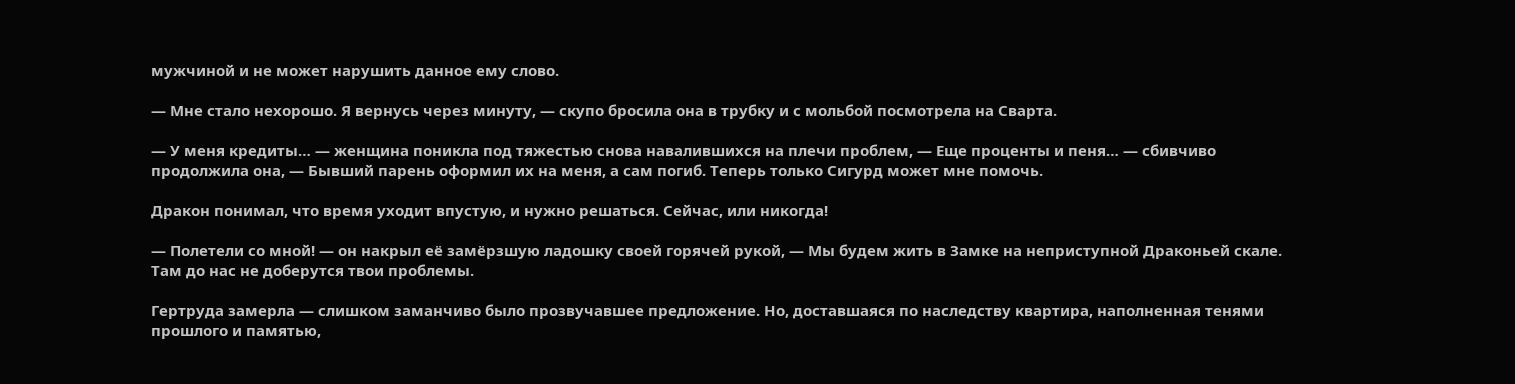мужчиной и не может нарушить данное ему слово.

— Мне стало нехорошо. Я вернусь через минуту, — скупо бросила она в трубку и с мольбой посмотрела на Сварта.

— У меня кредиты… — женщина поникла под тяжестью снова навалившихся на плечи проблем, — Еще проценты и пеня… — сбивчиво продолжила она, — Бывший парень оформил их на меня, а сам погиб. Теперь только Сигурд может мне помочь.

Дракон понимал, что время уходит впустую, и нужно решаться. Сейчас, или никогда!

— Полетели со мной! — он накрыл её замёрзшую ладошку своей горячей рукой, — Мы будем жить в Замке на неприступной Драконьей скале. Там до нас не доберутся твои проблемы.

Гертруда замерла — слишком заманчиво было прозвучавшее предложение. Но, доставшаяся по наследству квартира, наполненная тенями прошлого и памятью,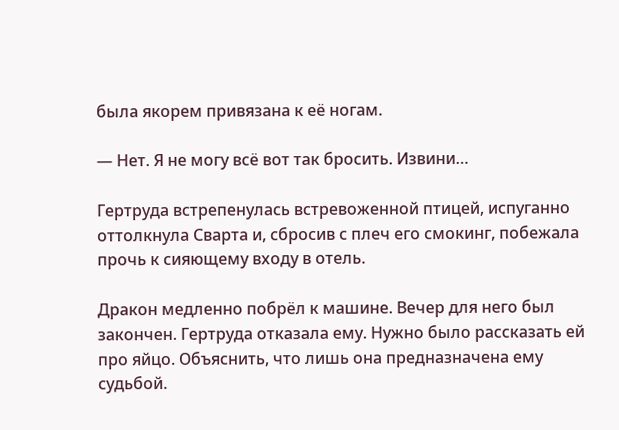была якорем привязана к её ногам.

— Нет. Я не могу всё вот так бросить. Извини…

Гертруда встрепенулась встревоженной птицей, испуганно оттолкнула Сварта и, сбросив с плеч его смокинг, побежала прочь к сияющему входу в отель.

Дракон медленно побрёл к машине. Вечер для него был закончен. Гертруда отказала ему. Нужно было рассказать ей про яйцо. Объяснить, что лишь она предназначена ему судьбой.